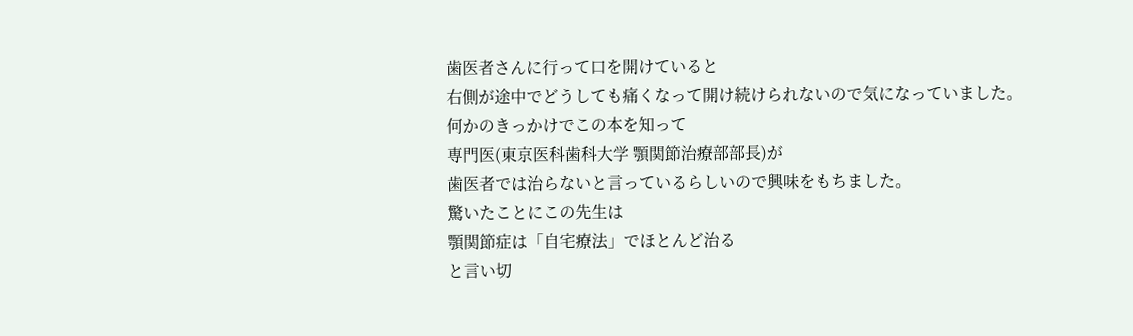歯医者さんに行って口を開けていると
右側が途中でどうしても痛くなって開け続けられないので気になっていました。
何かのきっかけでこの本を知って
専門医(東京医科歯科大学 顎関節治療部部長)が
歯医者では治らないと言っているらしいので興味をもちました。
驚いたことにこの先生は
顎関節症は「自宅療法」でほとんど治る
と言い切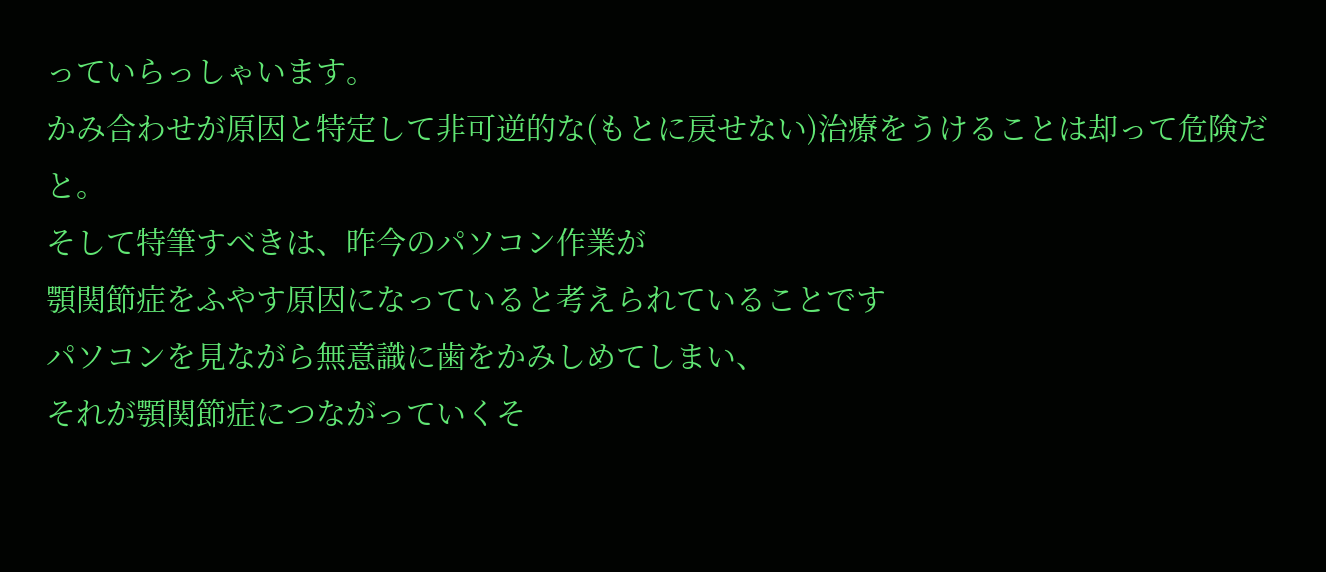っていらっしゃいます。
かみ合わせが原因と特定して非可逆的な(もとに戻せない)治療をうけることは却って危険だと。
そして特筆すべきは、昨今のパソコン作業が
顎関節症をふやす原因になっていると考えられていることです
パソコンを見ながら無意識に歯をかみしめてしまい、
それが顎関節症につながっていくそ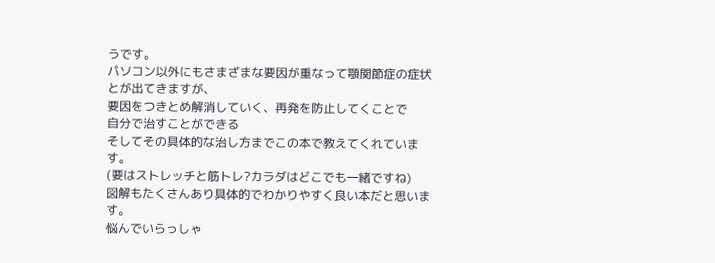うです。
パソコン以外にもさまざまな要因が重なって顎関節症の症状とが出てきますが、
要因をつきとめ解消していく、再発を防止してくことで
自分で治すことができる
そしてその具体的な治し方までこの本で教えてくれています。
(要はストレッチと筋トレ?カラダはどこでも一緒ですね)
図解もたくさんあり具体的でわかりやすく良い本だと思います。
悩んでいらっしゃ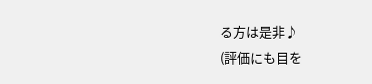る方は是非♪
(評価にも目を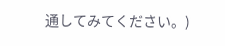通してみてください。)